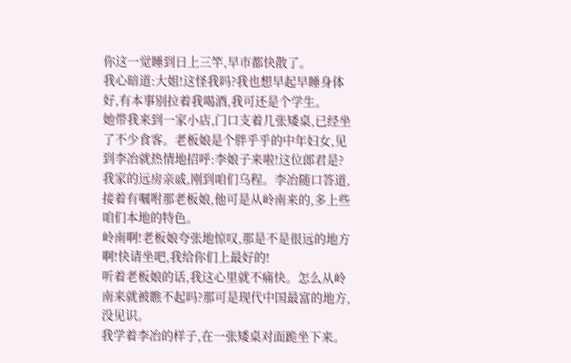你这一觉睡到日上三竿,早市都快散了。
我心暗道:大姐!这怪我吗?我也想早起早睡身体好,有本事别拉着我喝酒,我可还是个学生。
她带我来到一家小店,门口支着几张矮桌,已经坐了不少食客。老板娘是个胖乎乎的中年妇女,见到李冶就热情地招呼:李娘子来啦!这位郎君是?
我家的远房亲戚,刚到咱们乌程。李冶随口答道,接着有嘱咐那老板娘,他可是从岭南来的,多上些咱们本地的特色。
岭南啊!老板娘夸张地惊叹,那是不是很远的地方啊!快请坐吧,我给你们上最好的!
听着老板娘的话,我这心里就不痛快。怎么从岭南来就被瞧不起吗?那可是现代中国最富的地方,没见识。
我学着李冶的样子,在一张矮桌对面跪坐下来。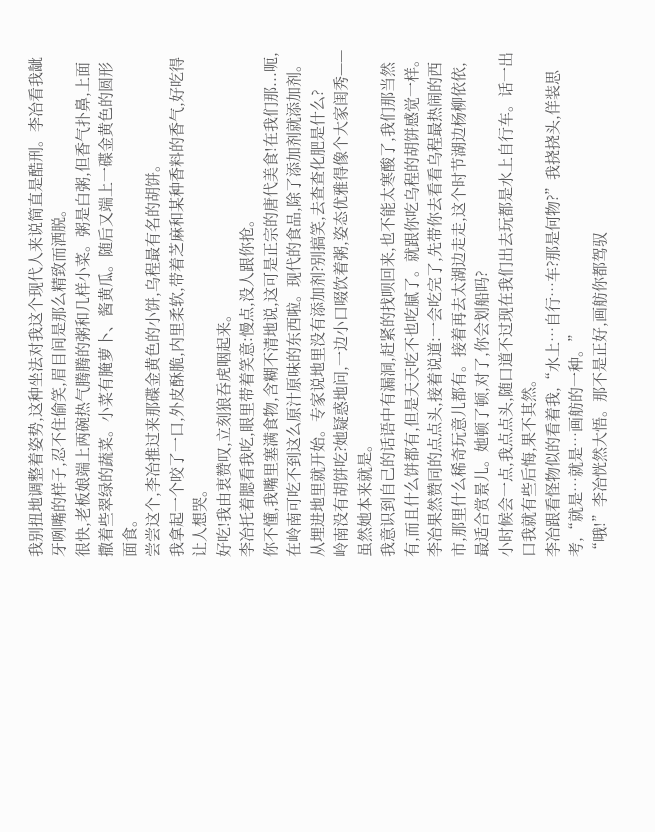我别扭地调整着姿势,这种坐法对我这个现代人来说简直是酷刑。李冶看我龇牙咧嘴的样子,忍不住偷笑,眉目间是那么精致而洒脱。
很快,老板娘端上两碗热气腾腾的粥和几样小菜。粥是白粥,但香气扑鼻,上面撒着些翠绿的蔬菜。小菜有腌萝卜、酱黄瓜。随后又端上一碟金黄色的圆形面食。
尝尝这个,李冶推过来那碟金黄色的小饼,乌程最有名的胡饼。
我拿起一个咬了一口,外皮酥脆,内里柔软,带着芝麻和某种香料的香气,好吃得让人想哭。
好吃!我由衷赞叹,立刻狼吞虎咽起来。
李冶托着腮看我吃,眼里带着笑意:慢点,没人跟你抢。
你不懂,我嘴里塞满食物,含糊不清地说,这可是正宗的唐代美食!在我们那...呃,在岭南可吃不到这么原汁原味的东西啦。现代的食品,除了添加剂就添加剂。从埋进地里就开始。专家说地里没有添加剂?别搞笑,去查查化肥是什么?
岭南没有胡饼吃?她疑惑地问,一边小口啜饮着粥,姿态优雅得像个大家闺秀——虽然她本来就是。
我意识到自己的话语中有漏洞,赶紧的找呗回来,也不能太寒酸了,我们那当然有,而且什么饼都有,但是天天吃不也吃腻了。就跟你吃乌程的胡饼感觉一样。
李冶果然赞同的点点头,接着说道:一会吃完了,先带你去看看乌程最热闹的西市,那里什么稀奇玩意儿都有。接着再去太湖边走走,这个时节湖边杨柳依依,最适合赏景儿。她顿了顿,对了,你会划船吗?
小时候会一点,我点点头,随口道不过现在我们出去玩都是水上自行车。话一出口我就有些后悔,果不其然。
李冶跟看怪物似的看着我,“水上…自行…车?那是何物?”我挠挠头,佯装思考,“就是…就是…画舫的一种。”
“哦!”李冶恍然大悟。那不是正好,画舫你都驾驭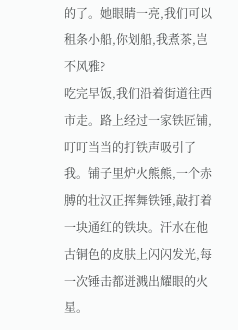的了。她眼睛一亮,我们可以租条小船,你划船,我煮茶,岂不风雅?
吃完早饭,我们沿着街道往西市走。路上经过一家铁匠铺,叮叮当当的打铁声吸引了我。铺子里炉火熊熊,一个赤膊的壮汉正挥舞铁锤,敲打着一块通红的铁块。汗水在他古铜色的皮肤上闪闪发光,每一次锤击都迸溅出耀眼的火星。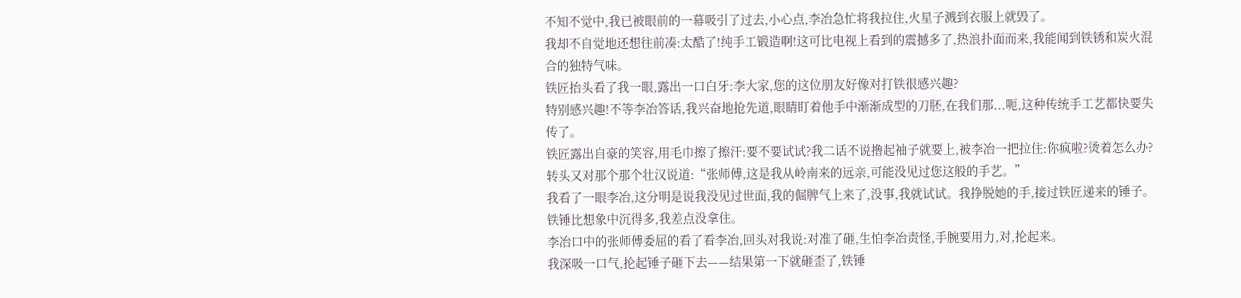不知不觉中,我已被眼前的一幕吸引了过去,小心点,李冶急忙将我拉住,火星子溅到衣服上就毁了。
我却不自觉地还想往前凑:太酷了!纯手工锻造啊!这可比电视上看到的震撼多了,热浪扑面而来,我能闻到铁锈和炭火混合的独特气味。
铁匠抬头看了我一眼,露出一口白牙:李大家,您的这位朋友好像对打铁很感兴趣?
特别感兴趣!不等李冶答话,我兴奋地抢先道,眼睛盯着他手中渐渐成型的刀胚,在我们那...呃,这种传统手工艺都快要失传了。
铁匠露出自豪的笑容,用毛巾擦了擦汗:要不要试试?我二话不说撸起袖子就要上,被李冶一把拉住:你疯啦?烫着怎么办?
转头又对那个那个壮汉说道:“张师傅,这是我从岭南来的远亲,可能没见过您这般的手艺。”
我看了一眼李冶,这分明是说我没见过世面,我的倔脾气上来了,没事,我就试试。我挣脱她的手,接过铁匠递来的锤子。铁锤比想象中沉得多,我差点没拿住。
李冶口中的张师傅委屈的看了看李冶,回头对我说:对准了砸,生怕李冶责怪,手腕要用力,对,抡起来。
我深吸一口气,抡起锤子砸下去——结果第一下就砸歪了,铁锤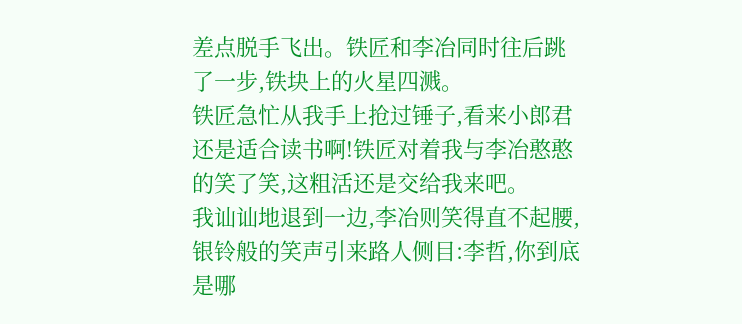差点脱手飞出。铁匠和李冶同时往后跳了一步,铁块上的火星四溅。
铁匠急忙从我手上抢过锤子,看来小郎君还是适合读书啊!铁匠对着我与李冶憨憨的笑了笑,这粗活还是交给我来吧。
我讪讪地退到一边,李冶则笑得直不起腰,银铃般的笑声引来路人侧目:李哲,你到底是哪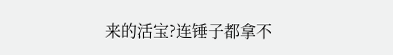来的活宝?连锤子都拿不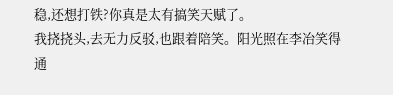稳,还想打铁?你真是太有搞笑天赋了。
我挠挠头,去无力反驳,也跟着陪笑。阳光照在李冶笑得通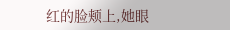红的脸颊上,她眼